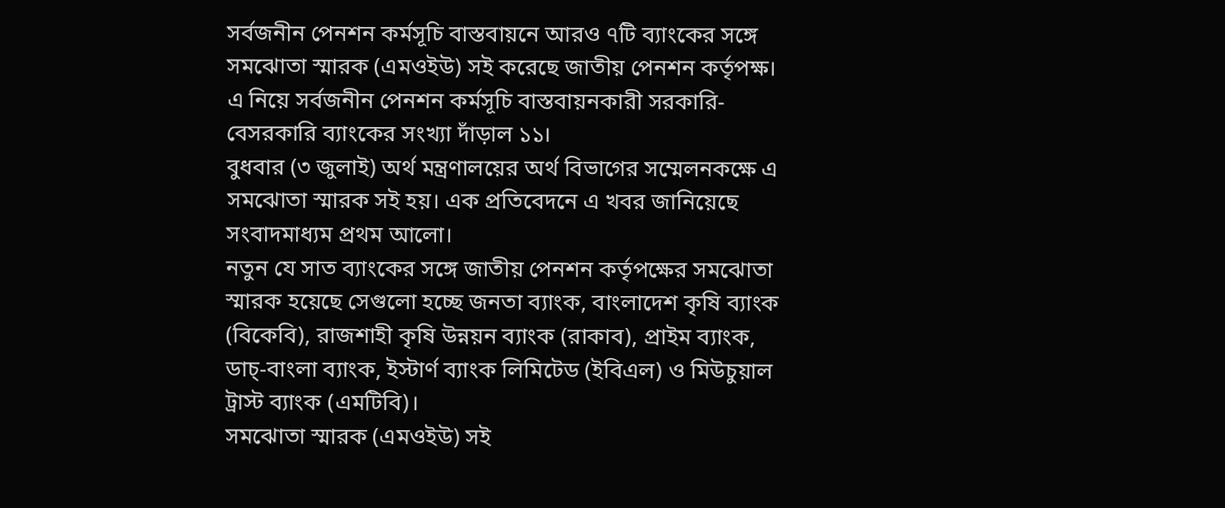সর্বজনীন পেনশন কর্মসূচি বাস্তবায়নে আরও ৭টি ব্যাংকের সঙ্গে সমঝোতা স্মারক (এমওইউ) সই করেছে জাতীয় পেনশন কর্তৃপক্ষ।
এ নিয়ে সর্বজনীন পেনশন কর্মসূচি বাস্তবায়নকারী সরকারি-বেসরকারি ব্যাংকের সংখ্যা দাঁড়াল ১১।
বুধবার (৩ জুলাই) অর্থ মন্ত্রণালয়ের অর্থ বিভাগের সম্মেলনকক্ষে এ সমঝোতা স্মারক সই হয়। এক প্রতিবেদনে এ খবর জানিয়েছে সংবাদমাধ্যম প্রথম আলো।
নতুন যে সাত ব্যাংকের সঙ্গে জাতীয় পেনশন কর্তৃপক্ষের সমঝোতা স্মারক হয়েছে সেগুলো হচ্ছে জনতা ব্যাংক, বাংলাদেশ কৃষি ব্যাংক (বিকেবি), রাজশাহী কৃষি উন্নয়ন ব্যাংক (রাকাব), প্রাইম ব্যাংক, ডাচ্-বাংলা ব্যাংক, ইস্টার্ণ ব্যাংক লিমিটেড (ইবিএল) ও মিউচুয়াল ট্রাস্ট ব্যাংক (এমটিবি)।
সমঝোতা স্মারক (এমওইউ) সই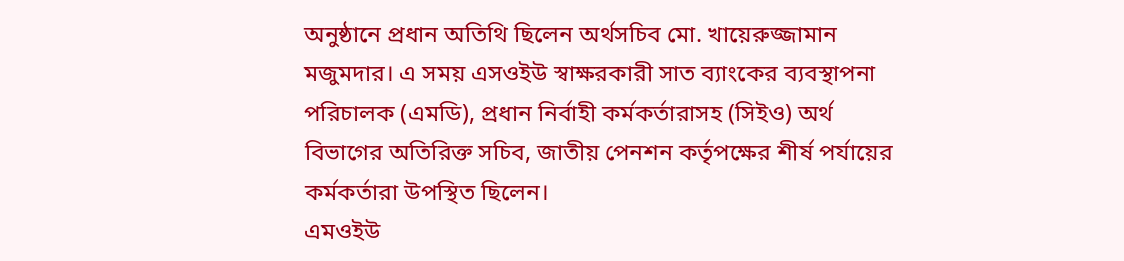অনুষ্ঠানে প্রধান অতিথি ছিলেন অর্থসচিব মো. খায়েরুজ্জামান মজুমদার। এ সময় এসওইউ স্বাক্ষরকারী সাত ব্যাংকের ব্যবস্থাপনা পরিচালক (এমডি), প্রধান নির্বাহী কর্মকর্তারাসহ (সিইও) অর্থ বিভাগের অতিরিক্ত সচিব, জাতীয় পেনশন কর্তৃপক্ষের শীর্ষ পর্যায়ের কর্মকর্তারা উপস্থিত ছিলেন।
এমওইউ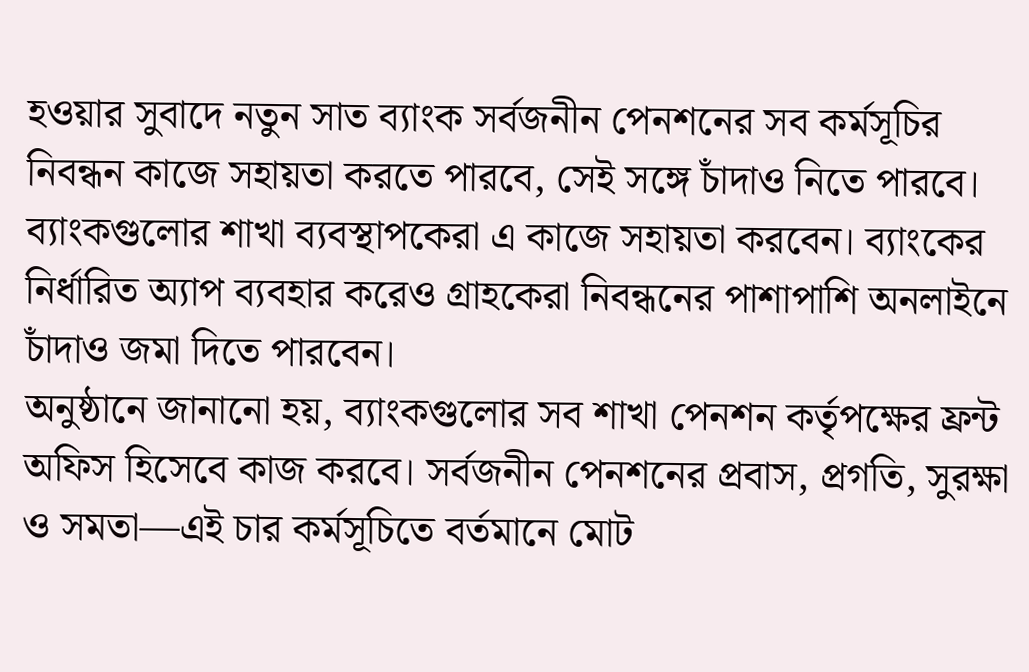হওয়ার সুবাদে নতুন সাত ব্যাংক সর্বজনীন পেনশনের সব কর্মসূচির নিবন্ধন কাজে সহায়তা করতে পারবে, সেই সঙ্গে চাঁদাও নিতে পারবে। ব্যাংকগুলোর শাখা ব্যবস্থাপকেরা এ কাজে সহায়তা করবেন। ব্যাংকের নির্ধারিত অ্যাপ ব্যবহার করেও গ্রাহকেরা নিবন্ধনের পাশাপাশি অনলাইনে চাঁদাও জমা দিতে পারবেন।
অনুষ্ঠানে জানানো হয়, ব্যাংকগুলোর সব শাখা পেনশন কর্তৃপক্ষের ফ্রন্ট অফিস হিসেবে কাজ করবে। সর্বজনীন পেনশনের প্রবাস, প্রগতি, সুরক্ষা ও সমতা—এই চার কর্মসূচিতে বর্তমানে মোট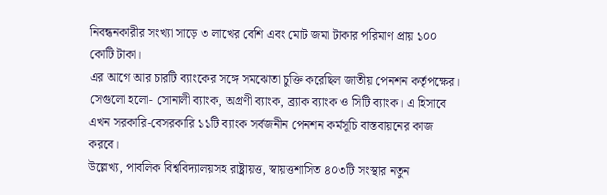নিবন্ধনকারীর সংখ্যা সাড়ে ৩ লাখের বেশি এবং মোট জমা টাকার পরিমাণ প্রায় ১০০ কোটি টাকা।
এর আগে আর চারটি ব্যাংকের সঙ্গে সমঝোতা চুক্তি করেছিল জাতীয় পেনশন কর্তৃপক্ষের। সেগুলো হলো- সোনালী ব্যাংক, অগ্রণী ব্যাংক, ব্র্যাক ব্যাংক ও সিটি ব্যাংক। এ হিসাবে এখন সরকারি-বেসরকারি ১১টি ব্যাংক সর্বজনীন পেনশন কর্মসূচি বাস্তবায়নের কাজ করবে।
উল্লেখ্য, পাবলিক বিশ্ববিদ্যালয়সহ রাষ্ট্রায়ত্ত, স্বায়ত্তশাসিত ৪০৩টি সংস্থার নতুন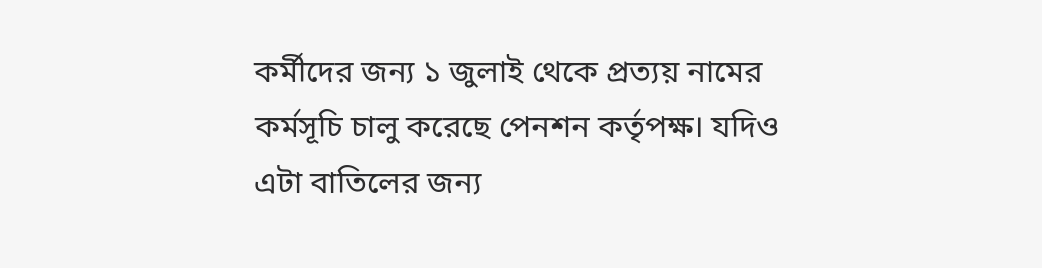কর্মীদের জন্য ১ জুলাই থেকে প্রত্যয় নামের কর্মসূচি চালু করেছে পেনশন কর্তৃপক্ষ। যদিও এটা বাতিলের জন্য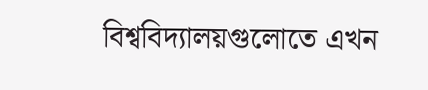বিশ্ববিদ্যালয়গুলোতে এখন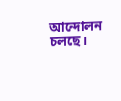আন্দোলন চলছে।